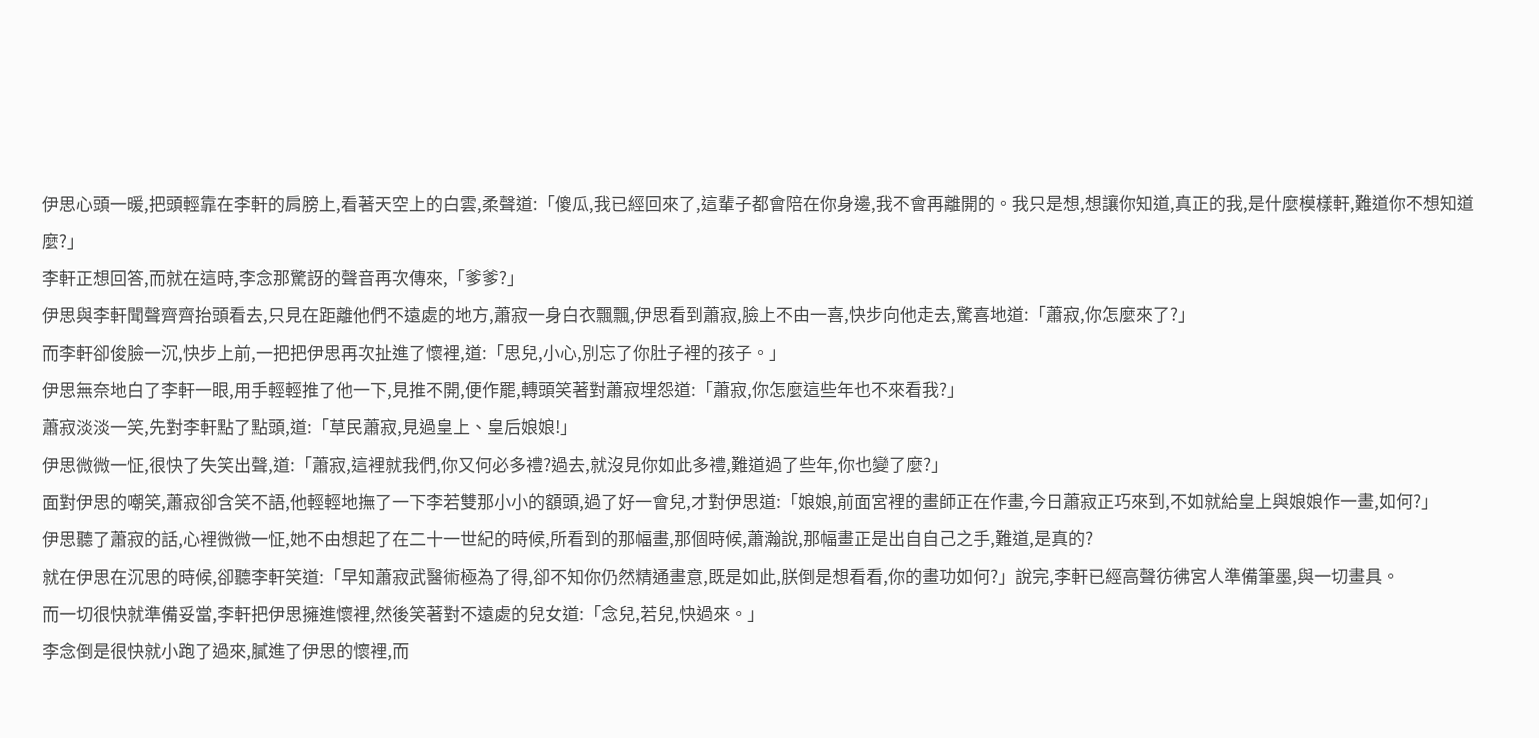伊思心頭一暖,把頭輕靠在李軒的肩膀上,看著天空上的白雲,柔聲道:「傻瓜,我已經回來了,這輩子都會陪在你身邊,我不會再離開的。我只是想,想讓你知道,真正的我,是什麼模樣軒,難道你不想知道麼?」
李軒正想回答,而就在這時,李念那驚訝的聲音再次傳來,「爹爹?」
伊思與李軒聞聲齊齊抬頭看去,只見在距離他們不遠處的地方,蕭寂一身白衣飄飄,伊思看到蕭寂,臉上不由一喜,快步向他走去,驚喜地道:「蕭寂,你怎麼來了?」
而李軒卻俊臉一沉,快步上前,一把把伊思再次扯進了懷裡,道:「思兒,小心,別忘了你肚子裡的孩子。」
伊思無奈地白了李軒一眼,用手輕輕推了他一下,見推不開,便作罷,轉頭笑著對蕭寂埋怨道:「蕭寂,你怎麼這些年也不來看我?」
蕭寂淡淡一笑,先對李軒點了點頭,道:「草民蕭寂,見過皇上、皇后娘娘!」
伊思微微一怔,很快了失笑出聲,道:「蕭寂,這裡就我們,你又何必多禮?過去,就沒見你如此多禮,難道過了些年,你也變了麼?」
面對伊思的嘲笑,蕭寂卻含笑不語,他輕輕地撫了一下李若雙那小小的額頭,過了好一會兒,才對伊思道:「娘娘,前面宮裡的畫師正在作畫,今日蕭寂正巧來到,不如就給皇上與娘娘作一畫,如何?」
伊思聽了蕭寂的話,心裡微微一怔,她不由想起了在二十一世紀的時候,所看到的那幅畫,那個時候,蕭瀚說,那幅畫正是出自自己之手,難道,是真的?
就在伊思在沉思的時候,卻聽李軒笑道:「早知蕭寂武醫術極為了得,卻不知你仍然精通畫意,既是如此,朕倒是想看看,你的畫功如何?」說完,李軒已經高聲彷彿宮人準備筆墨,與一切畫具。
而一切很快就準備妥當,李軒把伊思擁進懷裡,然後笑著對不遠處的兒女道:「念兒,若兒,快過來。」
李念倒是很快就小跑了過來,膩進了伊思的懷裡,而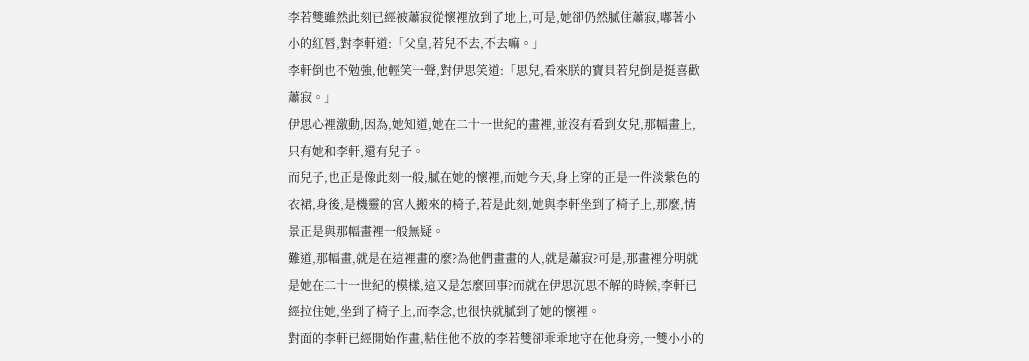李若雙雖然此刻已經被蕭寂從懷裡放到了地上,可是,她卻仍然膩住蕭寂,嘟著小小的紅唇,對李軒道:「父皇,若兒不去,不去嘛。」
李軒倒也不勉強,他輕笑一聲,對伊思笑道:「思兒,看來朕的寶貝若兒倒是挺喜歡蕭寂。」
伊思心裡激動,因為,她知道,她在二十一世紀的畫裡,並沒有看到女兒,那幅畫上,只有她和李軒,還有兒子。
而兒子,也正是像此刻一般,膩在她的懷裡,而她今天,身上穿的正是一件淡紫色的衣裙,身後,是機靈的宮人搬來的椅子,若是此刻,她與李軒坐到了椅子上,那麼,情景正是與那幅畫裡一般無疑。
難道,那幅畫,就是在這裡畫的麼?為他們畫畫的人,就是蕭寂?可是,那畫裡分明就是她在二十一世紀的模樣,這又是怎麼回事?而就在伊思沉思不解的時候,李軒已經拉住她,坐到了椅子上,而李念,也很快就膩到了她的懷裡。
對面的李軒已經開始作畫,粘住他不放的李若雙卻乖乖地守在他身旁,一雙小小的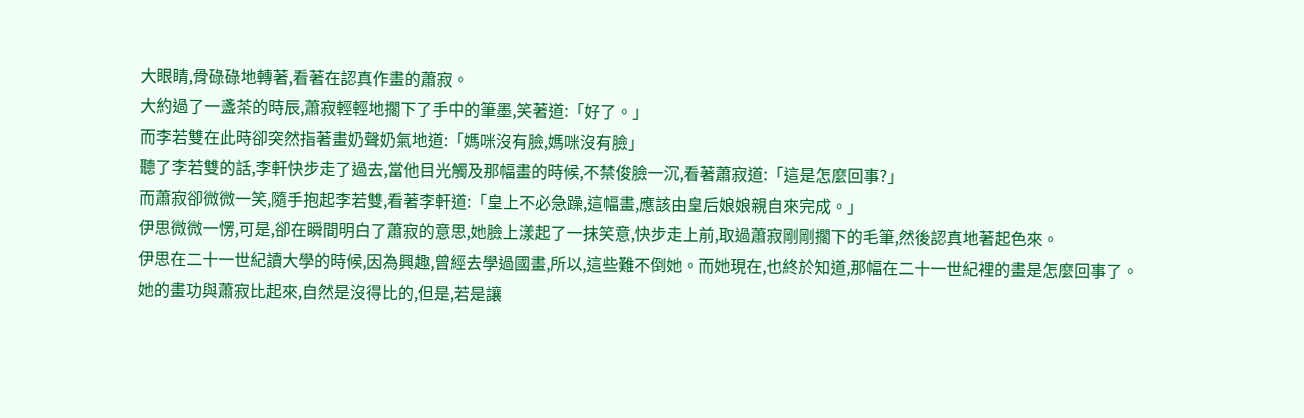大眼睛,骨碌碌地轉著,看著在認真作畫的蕭寂。
大約過了一盞茶的時辰,蕭寂輕輕地擱下了手中的筆墨,笑著道:「好了。」
而李若雙在此時卻突然指著畫奶聲奶氣地道:「媽咪沒有臉,媽咪沒有臉」
聽了李若雙的話,李軒快步走了過去,當他目光觸及那幅畫的時候,不禁俊臉一沉,看著蕭寂道:「這是怎麼回事?」
而蕭寂卻微微一笑,隨手抱起李若雙,看著李軒道:「皇上不必急躁,這幅畫,應該由皇后娘娘親自來完成。」
伊思微微一愣,可是,卻在瞬間明白了蕭寂的意思,她臉上漾起了一抹笑意,快步走上前,取過蕭寂剛剛擱下的毛筆,然後認真地著起色來。
伊思在二十一世紀讀大學的時候,因為興趣,曾經去學過國畫,所以,這些難不倒她。而她現在,也終於知道,那幅在二十一世紀裡的畫是怎麼回事了。
她的畫功與蕭寂比起來,自然是沒得比的,但是,若是讓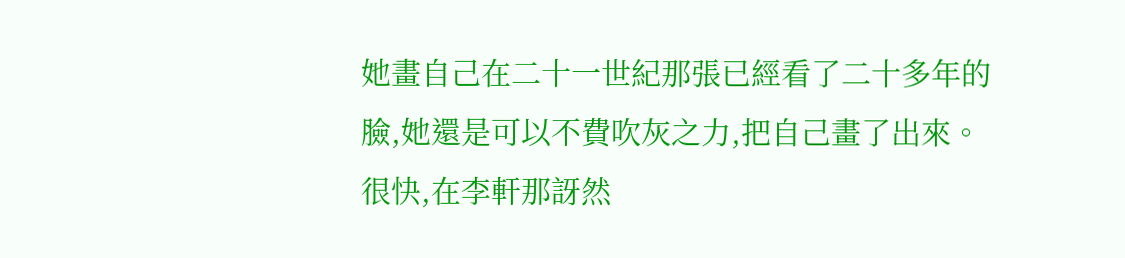她畫自己在二十一世紀那張已經看了二十多年的臉,她還是可以不費吹灰之力,把自己畫了出來。很快,在李軒那訝然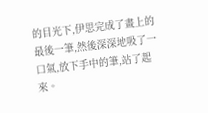的目光下,伊思完成了畫上的最後一筆,然後深深地吸了一口氣,放下手中的筆,站了起來。